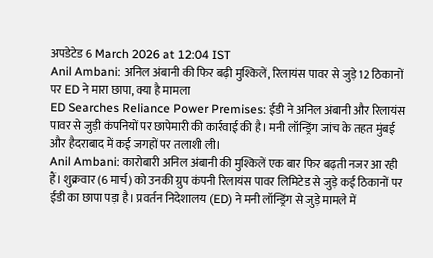अपडेटेड 6 March 2026 at 12:04 IST
Anil Ambani: अनिल अंबानी की फिर बढ़ी मुश्किलें, रिलायंस पावर से जुड़े 12 ठिकानों पर ED ने मारा छापा, क्या है मामला
ED Searches Reliance Power Premises: ईडी ने अनिल अंबानी और रिलायंस पावर से जुड़ी कंपनियों पर छापेमारी की कार्रवाई की है। मनी लॉन्ड्रिंग जांच के तहत मुंबई और हैदराबाद में कई जगहों पर तलाशी ली।
Anil Ambani: कारोबारी अनिल अंबानी की मुश्किलें एक बार फिर बढ़ती नजर आ रही हैं। शुक्रवार (6 मार्च) को उनकी ग्रुप कंपनी रिलायंस पावर लिमिटेड से जुड़े कई ठिकानों पर ईडी का छापा पड़ा है। प्रवर्तन निदेशालय (ED) ने मनी लॉन्ड्रिंग से जुड़े मामले में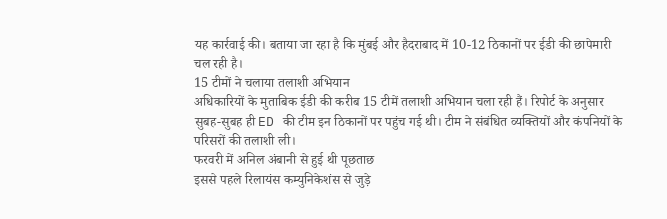यह कार्रवाई की। बताया जा रहा है कि मुंबई और हैदराबाद में 10-12 ठिकानों पर ईडी की छापेमारी चल रही है।
15 टीमों ने चलाया तलाशी अभियान
अधिकारियों के मुताबिक ईडी की करीब 15 टीमें तलाशी अभियान चला रही हैं। रिपोर्ट के अनुसार सुबह-सुबह ही ED की टीम इन ठिकानों पर पहुंच गई थी। टीम ने संबंधित व्यक्तियों और कंपनियों के परिसरों की तलाशी ली।
फरवरी में अनिल अंबानी से हुई थी पूछताछ
इससे पहले रिलायंस कम्युनिकेशंस से जुड़े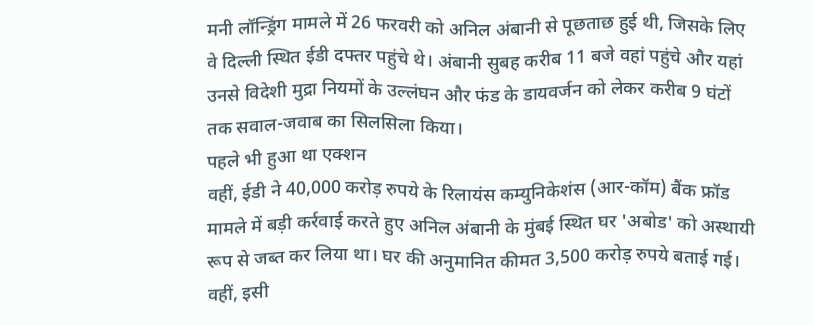मनी लॉन्ड्रिंग मामले में 26 फरवरी को अनिल अंबानी से पूछताछ हुई थी, जिसके लिए वे दिल्ली स्थित ईडी दफ्तर पहुंचे थे। अंबानी सुबह करीब 11 बजे वहां पहुंचे और यहां उनसे विदेशी मुद्रा नियमों के उल्लंघन और फंड के डायवर्जन को लेकर करीब 9 घंटों तक सवाल-जवाब का सिलसिला किया।
पहले भी हुआ था एक्शन
वहीं, ईडी ने 40,000 करोड़ रुपये के रिलायंस कम्युनिकेशंस (आर-कॉम) बैंक फ्रॉड मामले में बड़ी कर्रवाई करते हुए अनिल अंबानी के मुंबई स्थित घर 'अबोड' को अस्थायी रूप से जब्त कर लिया था। घर की अनुमानित कीमत 3,500 करोड़ रुपये बताई गई। वहीं, इसी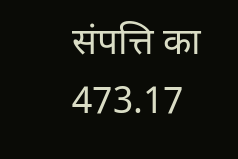संपत्ति का 473.17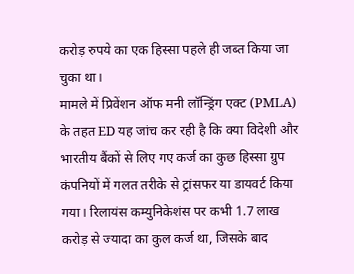करोड़ रुपये का एक हिस्सा पहले ही जब्त किया जा चुका था।
मामले में प्रिवेंशन ऑफ मनी लॉन्ड्रिंग एक्ट (PMLA) के तहत ED यह जांच कर रही है कि क्या विदेशी और भारतीय बैंकों से लिए गए कर्ज का कुछ हिस्सा ग्रुप कंपनियों में गलत तरीके से ट्रांसफर या डायवर्ट किया गया। रिलायंस कम्युनिकेशंस पर कभी 1.7 लाख करोड़ से ज्यादा का कुल कर्ज था, जिसके बाद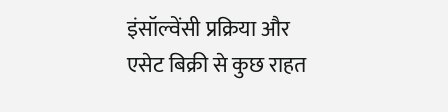इंसॉल्वेंसी प्रक्रिया और एसेट बिक्री से कुछ राहत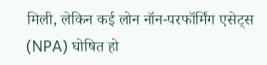मिली, लेकिन कई लोन नॉन-परफॉर्मिंग एसेट्स (NPA) घोषित हो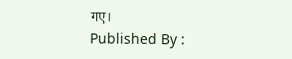गए।
Published By :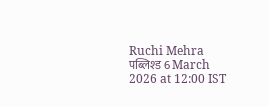Ruchi Mehra
पब्लिश्ड 6 March 2026 at 12:00 IST